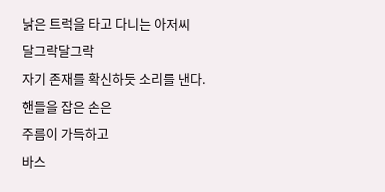낡은 트럭을 타고 다니는 아저씨
달그락달그락
자기 존재를 확신하듯 소리를 낸다.
핸들을 잡은 손은
주름이 가득하고
바스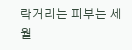락거리는 피부는 세월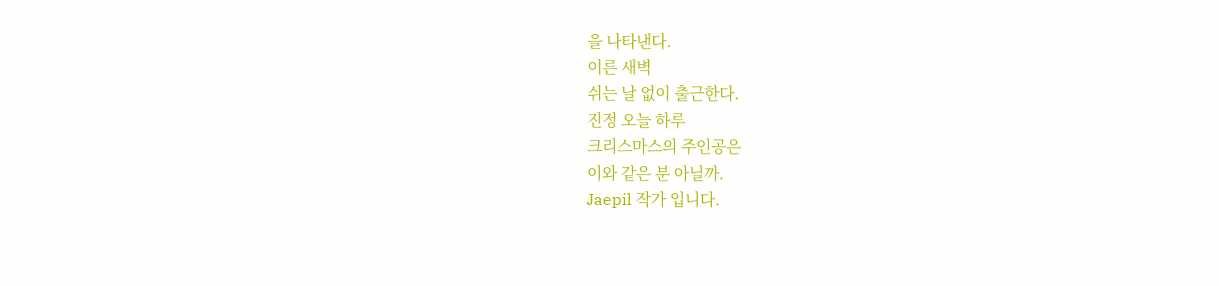을 나타낸다.
이른 새벽
쉬는 날 없이 출근한다.
진정 오늘 하루
크리스마스의 주인공은
이와 같은 분 아닐까.
Jaepil 작가 입니다.